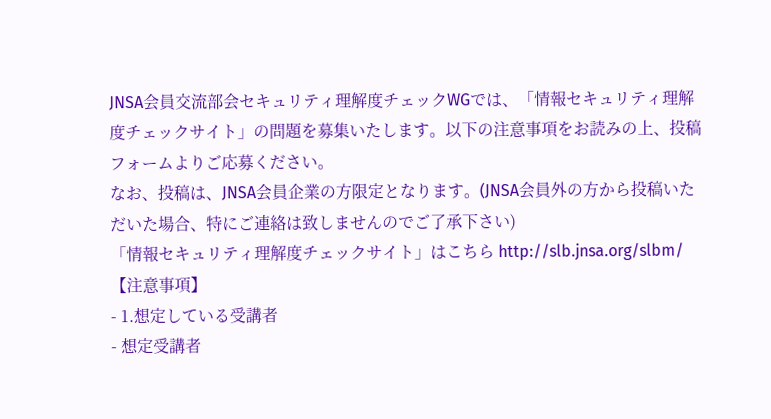JNSA会員交流部会セキュリティ理解度チェックWGでは、「情報セキュリティ理解度チェックサイト」の問題を募集いたします。以下の注意事項をお読みの上、投稿フォームよりご応募ください。
なお、投稿は、JNSA会員企業の方限定となります。(JNSA会員外の方から投稿いただいた場合、特にご連絡は致しませんのでご了承下さい)
「情報セキュリティ理解度チェックサイト」はこちら http://slb.jnsa.org/slbm/
【注意事項】
- 1.想定している受講者
- 想定受講者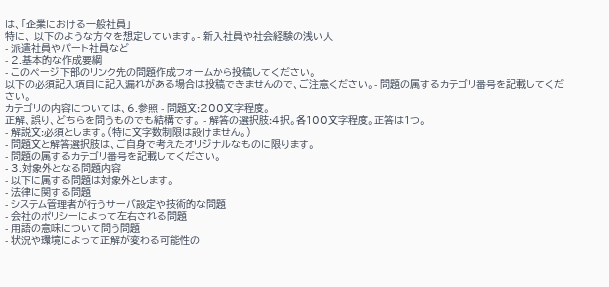は、「企業における一般社員」
特に、 以下のような方々を想定しています。- 新入社員や社会経験の浅い人
- 派遣社員やパート社員など
- 2.基本的な作成要綱
- このページ下部のリンク先の問題作成フォームから投稿してください。
以下の必須記入項目に記入漏れがある場合は投稿できませんので、ご注意ください。- 問題の属するカテゴリ番号を記載してください。
カテゴリの内容については、6.参照 - 問題文:200文字程度。
正解、誤り、どちらを問うものでも結構です。 - 解答の選択肢:4択。各100文字程度。正答は1つ。
- 解説文:必須とします。(特に文字数制限は設けません。)
- 問題文と解答選択肢は、ご自身で考えたオリジナルなものに限ります。
- 問題の属するカテゴリ番号を記載してください。
- 3.対象外となる問題内容
- 以下に属する問題は対象外とします。
- 法律に関する問題
- システム管理者が行うサーバ設定や技術的な問題
- 会社のポリシーによって左右される問題
- 用語の意味について問う問題
- 状況や環境によって正解が変わる可能性の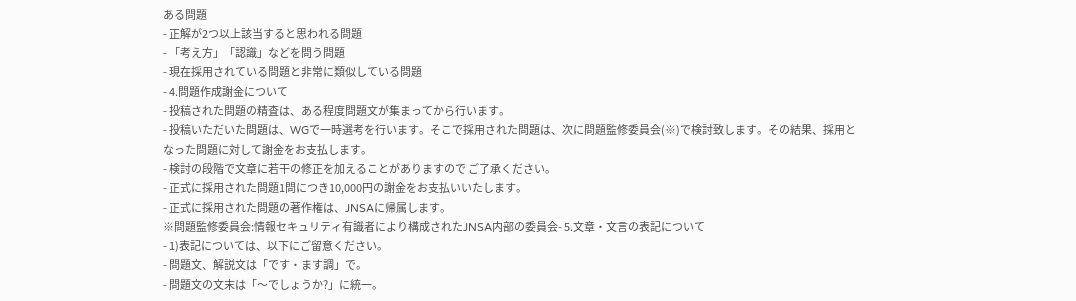ある問題
- 正解が2つ以上該当すると思われる問題
- 「考え方」「認識」などを問う問題
- 現在採用されている問題と非常に類似している問題
- 4.問題作成謝金について
- 投稿された問題の精査は、ある程度問題文が集まってから行います。
- 投稿いただいた問題は、WGで一時選考を行います。そこで採用された問題は、次に問題監修委員会(※)で検討致します。その結果、採用となった問題に対して謝金をお支払します。
- 検討の段階で文章に若干の修正を加えることがありますので ご了承ください。
- 正式に採用された問題1問につき10,000円の謝金をお支払いいたします。
- 正式に採用された問題の著作権は、JNSAに帰属します。
※問題監修委員会:情報セキュリティ有識者により構成されたJNSA内部の委員会- 5.文章・文言の表記について
- 1)表記については、以下にご留意ください。
- 問題文、解説文は「です・ます調」で。
- 問題文の文末は「〜でしょうか?」に統一。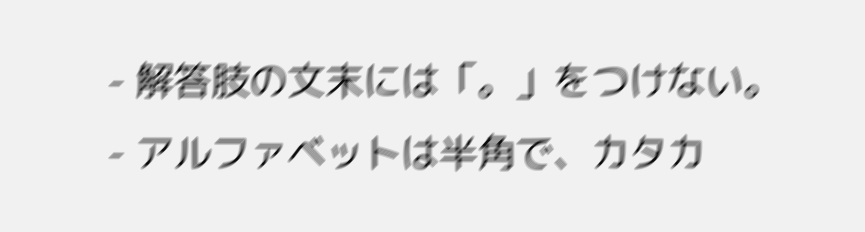- 解答肢の文末には「。」をつけない。
- アルファベットは半角で、カタカ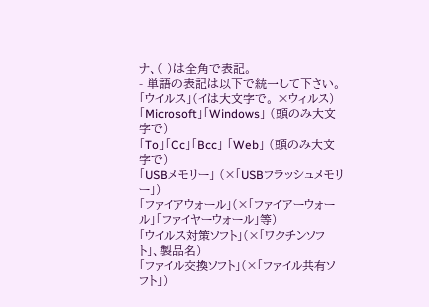ナ、( )は全角で表記。
- 単語の表記は以下で統一して下さい。
「ウイルス」(イは大文字で。 ×ウィルス)
「Microsoft」「Windows」 (頭のみ大文字で)
「To」「Cc」「Bcc」 「Web」 (頭のみ大文字で)
「USBメモリー」 (×「USBフラッシュメモリー」)
「ファイアウォール」(×「ファイアーウォール」「ファイヤーウォール」等)
「ウイルス対策ソフト」(×「ワクチンソフト」、製品名)
「ファイル交換ソフト」(×「ファイル共有ソフト」)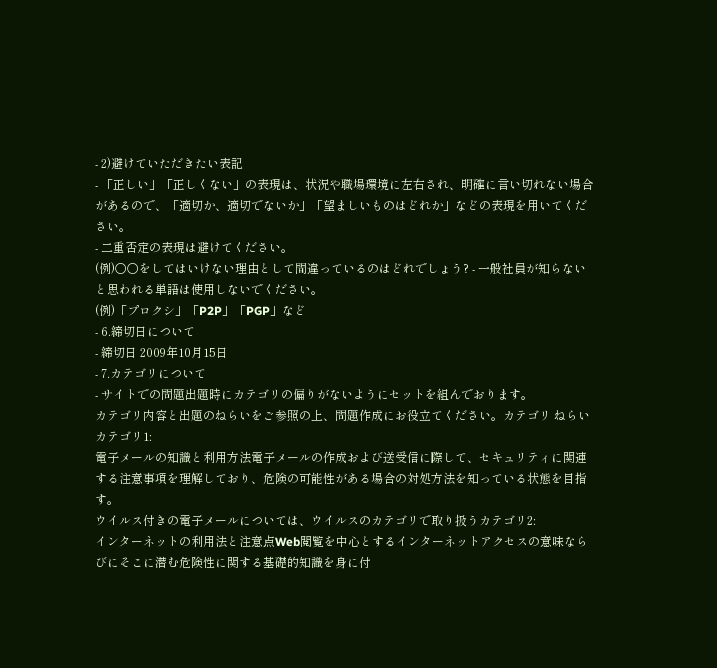- 2)避けていただきたい表記
- 「正しい」「正しくない」の表現は、状況や職場環境に左右され、明確に言い切れない場合があるので、「適切か、適切でないか」「望ましいものはどれか」などの表現を用いてください。
- 二重否定の表現は避けてください。
(例)○○をしてはいけない理由として間違っているのはどれでしょう? - 一般社員が知らないと思われる単語は使用しないでください。
(例)「プロクシ」「P2P」「PGP」など
- 6.締切日について
- 締切日 2009年10月15日
- 7.カテゴリについて
- サイトでの問題出題時にカテゴリの偏りがないようにセットを組んでおります。
カテゴリ内容と出題のねらいをご参照の上、問題作成にお役立てください。カテゴリ ねらい カテゴリ1:
電子メールの知識と利用方法電子メールの作成および送受信に際して、セキュリティに関連する注意事項を理解しており、危険の可能性がある場合の対処方法を知っている状態を目指す。
ウイルス付きの電子メールについては、ウイルスのカテゴリで取り扱うカテゴリ2:
インターネットの利用法と注意点Web閲覧を中心とするインターネットアクセスの意味ならびにそこに潜む危険性に関する基礎的知識を身に付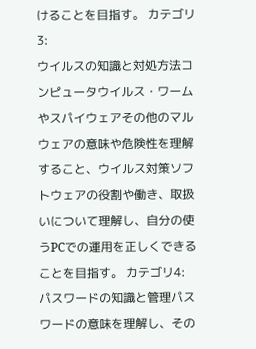けることを目指す。 カテゴリ3:
ウイルスの知識と対処方法コンピュータウイルス・ワームやスパイウェアその他のマルウェアの意味や危険性を理解すること、ウイルス対策ソフトウェアの役割や働き、取扱いについて理解し、自分の使うPCでの運用を正しくできることを目指す。 カテゴリ4:
パスワードの知識と管理パスワードの意味を理解し、その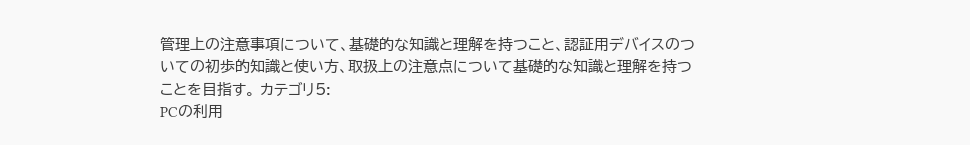管理上の注意事項について、基礎的な知識と理解を持つこと、認証用デバイスのついての初歩的知識と使い方、取扱上の注意点について基礎的な知識と理解を持つことを目指す。 カテゴリ5:
PCの利用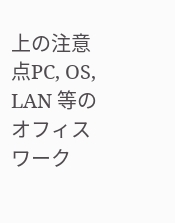上の注意点PC, OS, LAN 等のオフィスワーク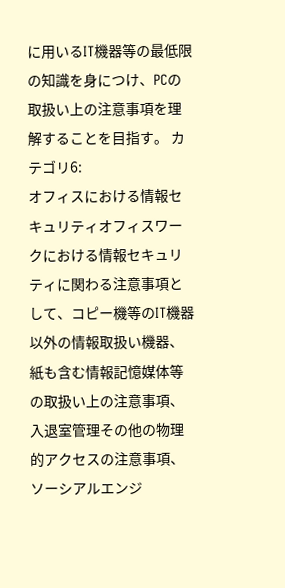に用いるIT機器等の最低限の知識を身につけ、PCの取扱い上の注意事項を理解することを目指す。 カテゴリ6:
オフィスにおける情報セキュリティオフィスワークにおける情報セキュリティに関わる注意事項として、コピー機等のIT機器以外の情報取扱い機器、紙も含む情報記憶媒体等の取扱い上の注意事項、入退室管理その他の物理的アクセスの注意事項、ソーシアルエンジ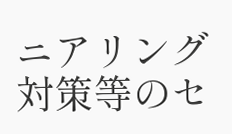ニアリング対策等のセ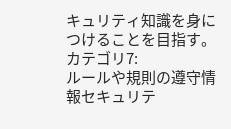キュリティ知識を身につけることを目指す。 カテゴリ7:
ルールや規則の遵守情報セキュリテ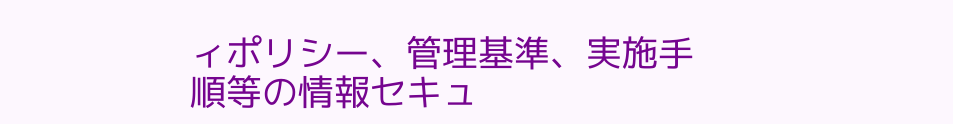ィポリシー、管理基準、実施手順等の情報セキュ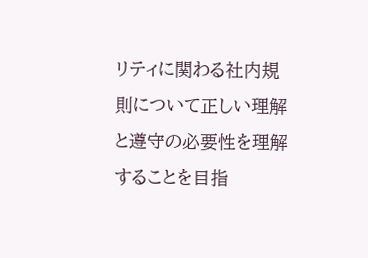リティに関わる社内規則について正しい理解と遵守の必要性を理解することを目指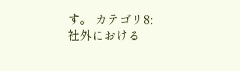す。 カテゴリ8:
社外における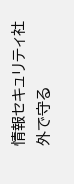情報セキュリティ社外で守る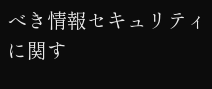べき情報セキュリティに関す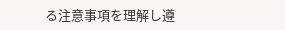る注意事項を理解し遵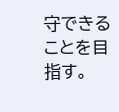守できることを目指す。